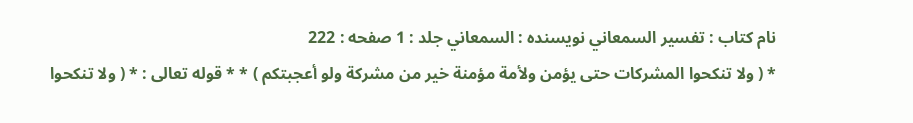نام کتاب : تفسير السمعاني نویسنده : السمعاني جلد : 1 صفحه : 222
* ( ولا تنكحوا المشركات حتى يؤمن ولأمة مؤمنة خير من مشركة ولو أعجبتكم ) * * قوله تعالى : * ( ولا تنكحوا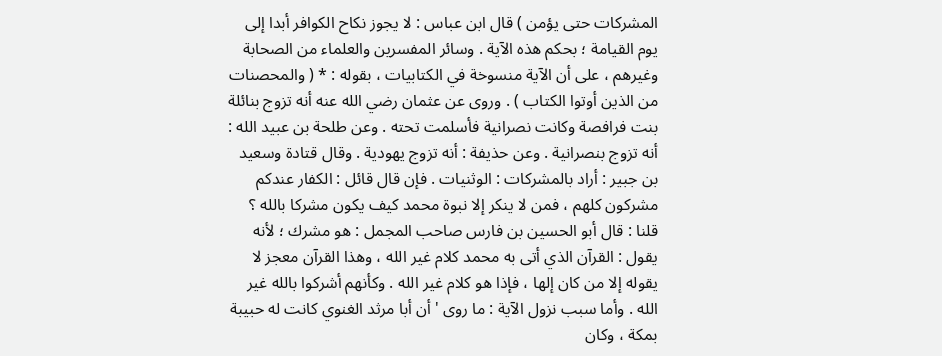المشركات حتى يؤمن ) قال ابن عباس : لا يجوز نكاح الكوافر أبدا إلى يوم القيامة ؛ بحكم هذه الآية . وسائر المفسرين والعلماء من الصحابة وغيرهم ، على أن الآية منسوخة في الكتابيات ، بقوله : * ( والمحصنات من الذين أوتوا الكتاب ) . وروى عن عثمان رضي الله عنه أنه تزوج بنائلة بنت فرافصة وكانت نصرانية فأسلمت تحته . وعن طلحة بن عبيد الله : أنه تزوج بنصرانية . وعن حذيفة : أنه تزوج يهودية . وقال قتادة وسعيد بن جبير : أراد بالمشركات : الوثنيات . فإن قال قائل : الكفار عندكم مشركون كلهم ، فمن لا ينكر إلا نبوة محمد كيف يكون مشركا بالله ؟ قلنا : قال أبو الحسين بن فارس صاحب المجمل : هو مشرك ؛ لأنه يقول : القرآن الذي أتى به محمد كلام غير الله ، وهذا القرآن معجز لا يقوله إلا من كان إلها ، فإذا هو كلام غير الله . وكأنهم أشركوا بالله غير الله . وأما سبب نزول الآية : ما روى ' أن أبا مرثد الغنوي كانت له حبيبة بمكة ، وكان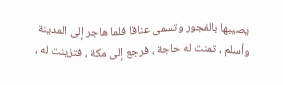يصيبها بالفجور وتسمى عناقا فلما هاجر إلى المدينة وأسلم ، تمنت له حاجة ، فرجع إلى مكة ، فتزينت له ،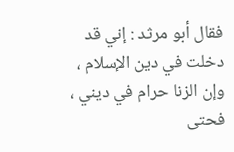فقال أبو مرثد : إني قد دخلت في دين الإسلام ، وإن الزنا حرام في ديني ، فحتى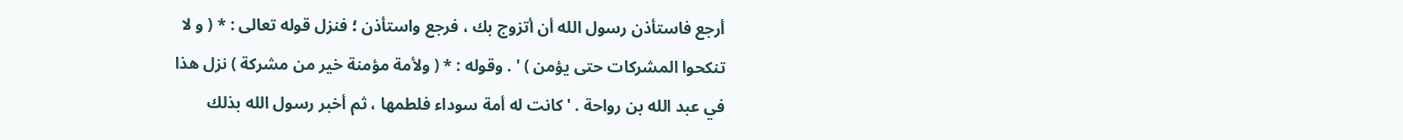أرجع فاستأذن رسول الله أن أتزوج بك ، فرجع واستأذن ؛ فنزل قوله تعالى : * ( و لا تنكحوا المشركات حتى يؤمن ) ' . وقوله : * ( ولأمة مؤمنة خير من مشركة ) نزل هذا في عبد الله بن رواحة . ' كانت له أمة سوداء فلطمها ، ثم أخبر رسول الله بذلك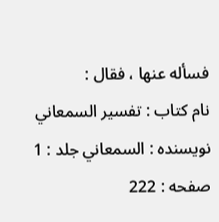فسأله عنها ، فقال :
نام کتاب : تفسير السمعاني نویسنده : السمعاني جلد : 1 صفحه : 222